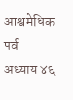आश्वमेधिक पर्व  अध्याय ४६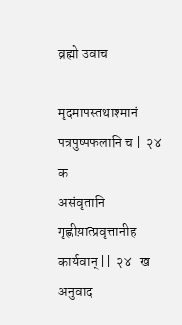व्रह्मो उवाच

मृदमापस्तथाश्मानं पत्रपुष्पफलानि च |  २४   क
असंवृतानि गृह्णीय़ात्प्रवृत्तानीह कार्यवान् ||  २४   ख
अनुवाद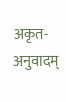अकृत-अनुवादम्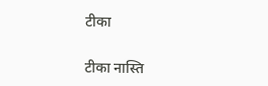टीका

टीका नास्ति